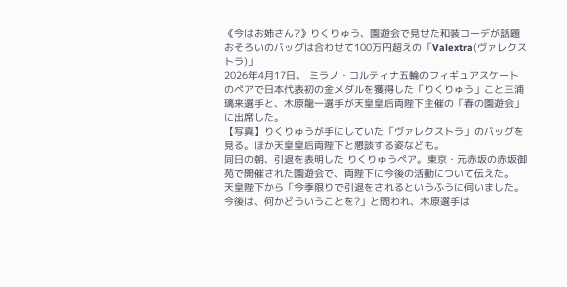《今はお姉さん?》りくりゅう、園遊会で見せた和装コーデが話題 おそろいのバッグは合わせて100万円超えの「Valextra(ヴァレクストラ)」
2026年4月17日、 ミラノ・コルティナ五輪のフィギュアスケートのペアで日本代表初の金メダルを獲得した「りくりゅう」こと三浦璃来選手と、木原龍一選手が天皇皇后両陛下主催の「春の園遊会」に出席した。
【写真】りくりゅうが手にしていた「ヴァレクストラ」のバッグを見る。ほか天皇皇后両陛下と懇談する姿なども。
同日の朝、引退を表明した りくりゅうペア。東京・元赤坂の赤坂御苑で開催された園遊会で、両陛下に今後の活動について伝えた。
天皇陛下から「今季限りで引退をされるというふうに伺いました。今後は、何かどういうことを?」と問われ、木原選手は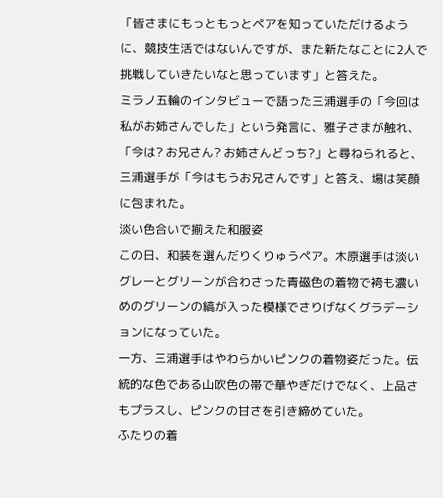「皆さまにもっともっとペアを知っていただけるように、競技生活ではないんですが、また新たなことに2人で挑戦していきたいなと思っています」と答えた。
ミラノ五輪のインタビューで語った三浦選手の「今回は私がお姉さんでした」という発言に、雅子さまが触れ、「今は? お兄さん? お姉さんどっち?」と尋ねられると、三浦選手が「今はもうお兄さんです」と答え、場は笑顔に包まれた。
淡い色合いで揃えた和服姿
この日、和装を選んだりくりゅうペア。木原選手は淡いグレーとグリーンが合わさった青磁色の着物で袴も濃いめのグリーンの縞が入った模様でさりげなくグラデーションになっていた。
一方、三浦選手はやわらかいピンクの着物姿だった。伝統的な色である山吹色の帯で華やぎだけでなく、上品さもプラスし、ピンクの甘さを引き締めていた。
ふたりの着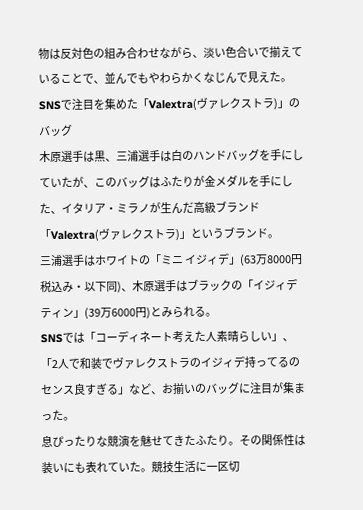物は反対色の組み合わせながら、淡い色合いで揃えていることで、並んでもやわらかくなじんで見えた。
SNSで注目を集めた「Valextra(ヴァレクストラ)」のバッグ
木原選手は黒、三浦選手は白のハンドバッグを手にしていたが、このバッグはふたりが金メダルを手にした、イタリア・ミラノが生んだ高級ブランド「Valextra(ヴァレクストラ)」というブランド。
三浦選手はホワイトの「ミニ イジィデ」(63万8000円 税込み・以下同)、木原選手はブラックの「イジィデ ティン」(39万6000円)とみられる。
SNSでは「コーディネート考えた人素晴らしい」、「2人で和装でヴァレクストラのイジィデ持ってるのセンス良すぎる」など、お揃いのバッグに注目が集まった。
息ぴったりな競演を魅せてきたふたり。その関係性は装いにも表れていた。競技生活に一区切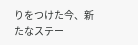りをつけた今、新たなステー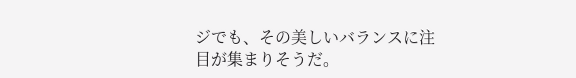ジでも、その美しいバランスに注目が集まりそうだ。